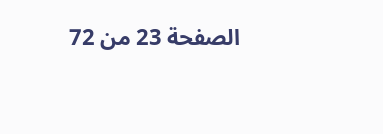الصفحة 23 من 72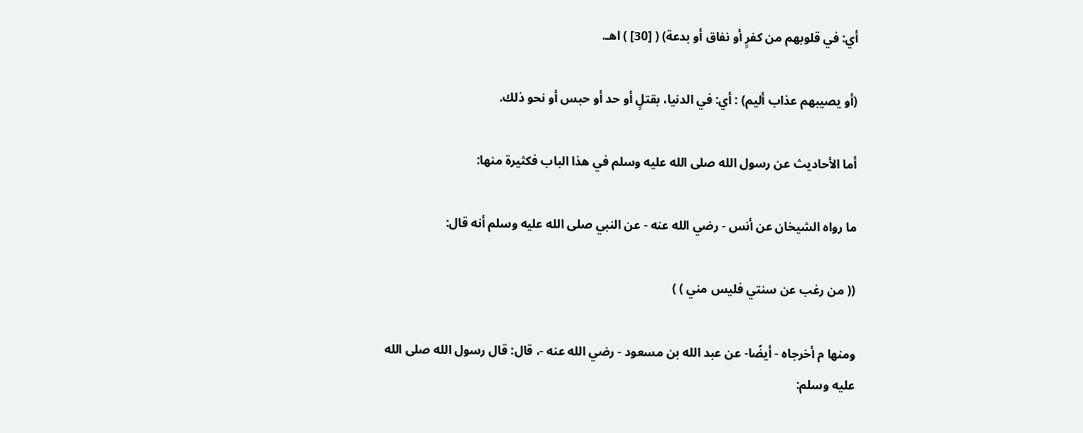أي: في قلوبهم من كفرٍ أو نفاق أو بدعة) ( [30] ) اهـ.

(أو يصيبهم عذاب أليم) : أي: في الدنيا، بقتلٍ أو حد أو حبس أو نحو ذلك.

أما الأحاديث عن رسول الله صلى الله عليه وسلم في هذا الباب فكثيرة منها:

ما رواه الشيخان عن أنس - رضي الله عنه - عن النبي صلى الله عليه وسلم أنه قال:

(( من رغب عن سنتي فليس مني ) )

ومنها م أخرجاه - أيضًا- عن عبد الله بن مسعود - رضي الله عنه -، قال: قال رسول الله صلى الله عليه وسلم: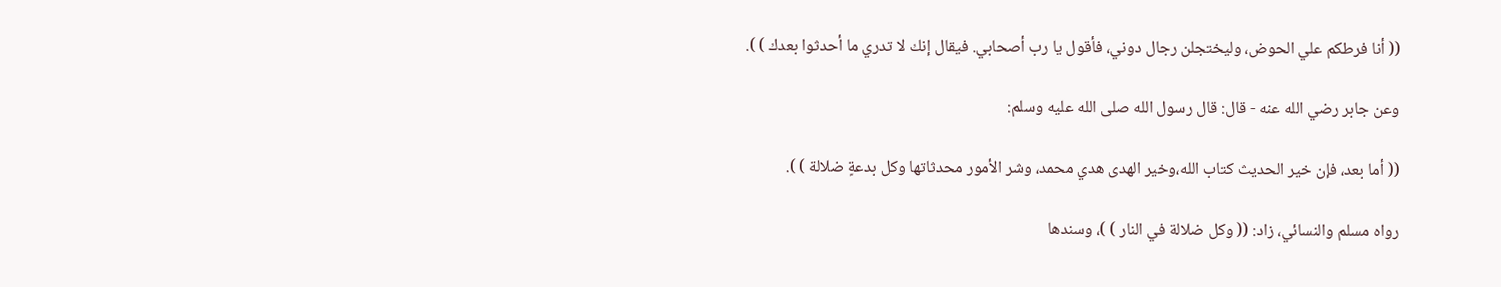(( أنا فرطكم علي الحوض، وليختجلن رجال دوني، فأقول يا رب أصحابي. فيقال إنك لا تدري ما أحدثوا بعدك ) ).

وعن جابر رضي الله عنه - قال: قال رسول الله صلى الله عليه وسلم:

(( أما بعد، فإن خير الحديث كتاب الله،وخير الهدى هدي محمد، وشر الأمور محدثاتها وكل بدعةٍ ضلالة ) ).

رواه مسلم والنسائي، زاد: (( وكل ضلالة في النار ) )، وسندها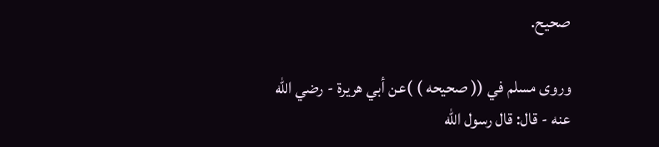صحيح.

وروى مسلم في (( صحيحه ) )عن أبي هريرة - رضي الله عنه - قال: قال رسول الله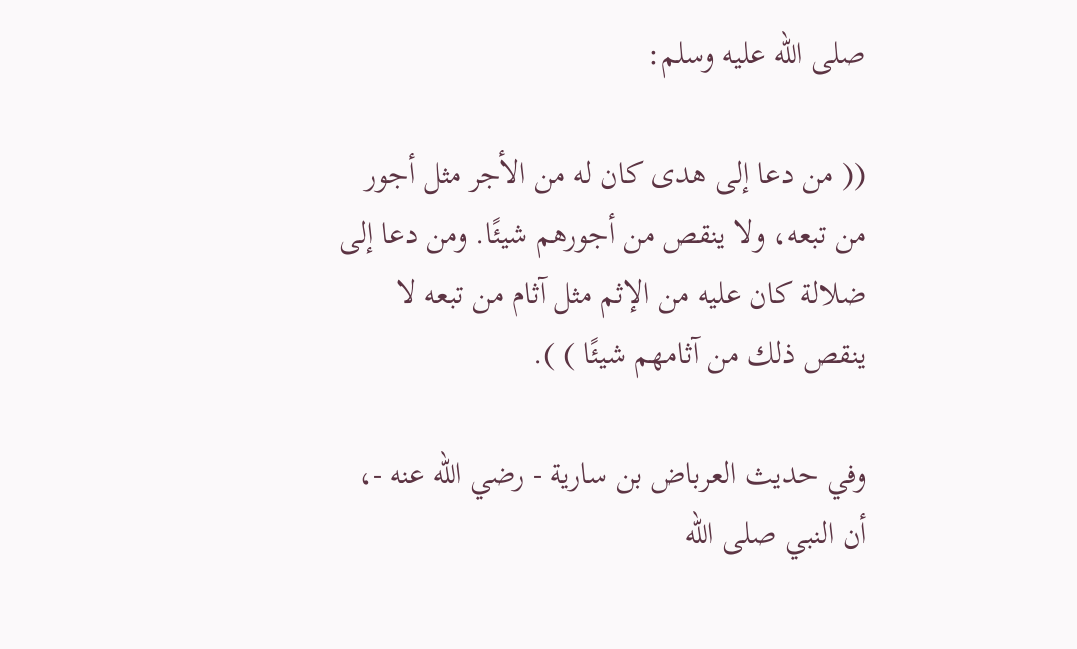صلى الله عليه وسلم:

(( من دعا إلى هدى كان له من الأجر مثل أجور من تبعه، ولا ينقص من أجورهم شيئًا. ومن دعا إلى ضلالة كان عليه من الإثم مثل آثام من تبعه لا ينقص ذلك من آثامهم شيئًا ) ).

وفي حديث العرباض بن سارية - رضي الله عنه -، أن النبي صلى الله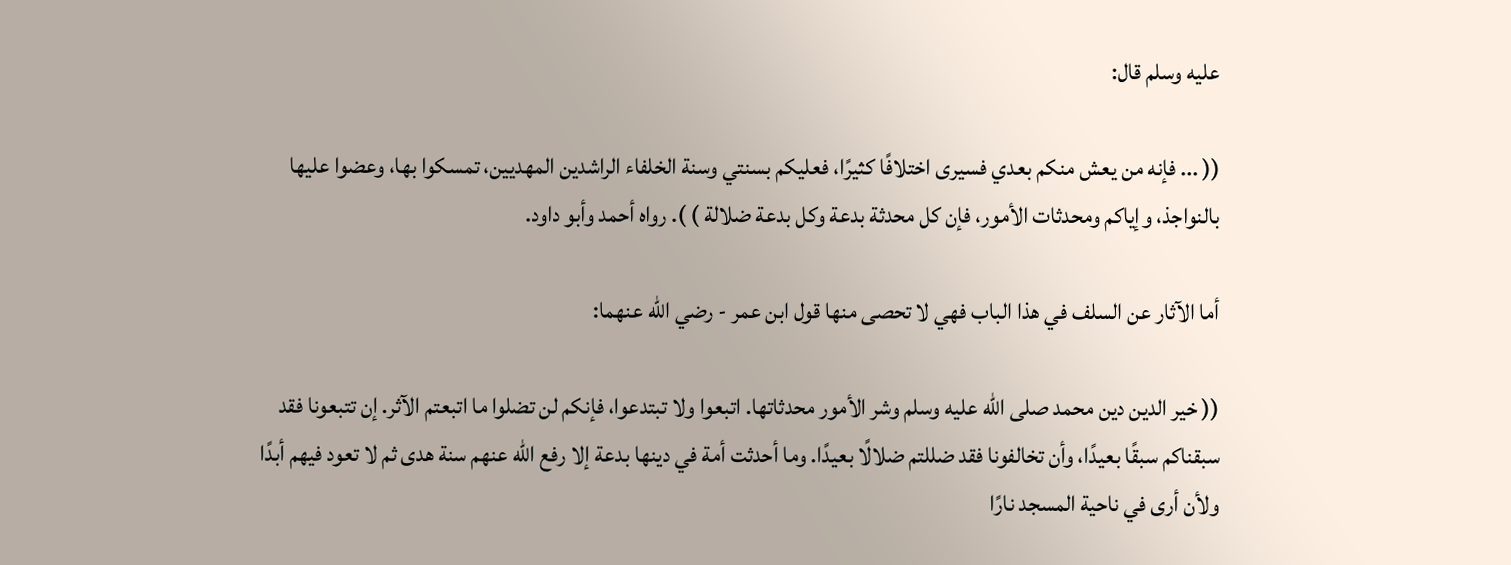عليه وسلم قال:

(( ... فإنه من يعش منكم بعدي فسيرى اختلافًا كثيرًا، فعليكم بسنتي وسنة الخلفاء الراشدين المهديين، تمسكوا بها، وعضوا عليها بالنواجذ، وإياكم ومحدثات الأمور، فإن كل محدثة بدعة وكل بدعة ضلالة ) ). رواه أحمد وأبو داود.

أما الآثار عن السلف في هذا الباب فهي لا تحصى منها قول ابن عمر - رضي الله عنهما:

(( خير الدين دين محمد صلى الله عليه وسلم وشر الأمور محدثاتها. اتبعوا ولا تبتدعوا، فإنكم لن تضلوا ما اتبعتم الآثر. إن تتبعونا فقد سبقناكم سبقًا بعيدًا، وأن تخالفونا فقد ضللتم ضلالًا بعيدًا. وما أحدثت أمة في دينها بدعة إلا رفع الله عنهم سنة هدى ثم لا تعود فيهم أبدًا ولأن أرى في ناحية المسجد نارًا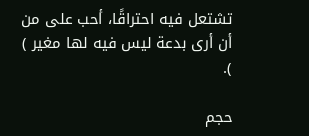تشتعل فيه احتراقًا، أحب على من أن أرى بدعة ليس فيه لها مغير ) ).

حجم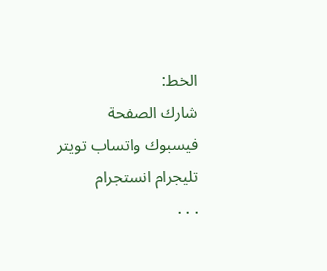الخط:
شارك الصفحة
فيسبوك واتساب تويتر تليجرام انستجرام
. . .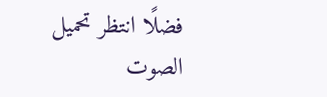فضلًا انتظر تحميل الصوت